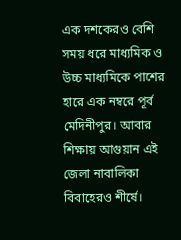এক দশকেরও বেশি সময় ধরে মাধ্যমিক ও উচ্চ মাধ্যমিকে পাশের হারে এক নম্বরে পূর্ব মেদিনীপুর। আবার শিক্ষায় আগুয়ান এই জেলা নাবালিকা বিবাহেরও শীর্ষে।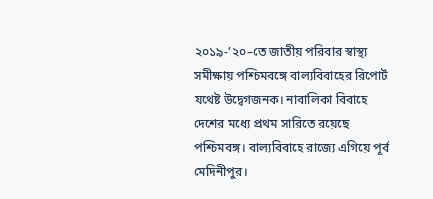২০১৯-’২০–তে জাতীয় পরিবার স্বাস্থ্য সমীক্ষায় পশ্চিমবঙ্গে বাল্যবিবাহের রিপোর্ট যথেষ্ট উদ্বেগজনক। নাবালিকা বিবাহে দেশের মধ্যে প্রথম সারিতে রয়েছে পশ্চিমবঙ্গ। বাল্যবিবাহে রাজ্যে এগিয়ে পূর্ব মেদিনীপুর।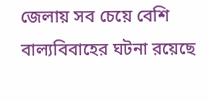জেলায় সব চেয়ে বেশি বাল্যবিবাহের ঘটনা রয়েছে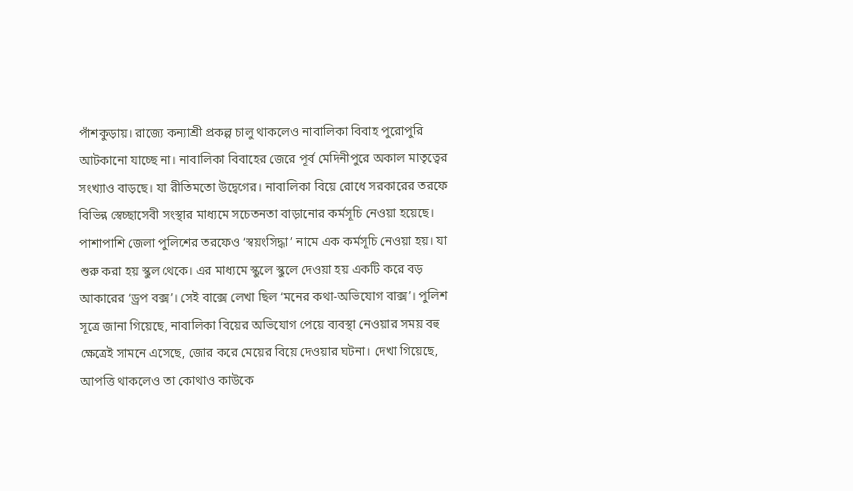পাঁশকুড়ায়। রাজ্যে কন্যাশ্রী প্রকল্প চালু থাকলেও নাবালিকা বিবাহ পুরোপুরি আটকানো যাচ্ছে না। নাবালিকা বিবাহের জেরে পূর্ব মেদিনীপুরে অকাল মাতৃত্বের সংখ্যাও বাড়ছে। যা রীতিমতো উদ্বেগের। নাবালিকা বিয়ে রোধে সরকারের তরফে বিভিন্ন স্বেচ্ছাসেবী সংস্থার মাধ্যমে সচেতনতা বাড়ানোর কর্মসূচি নেওয়া হয়েছে।
পাশাপাশি জেলা পুলিশের তরফেও ‘স্বয়ংসিদ্ধা’ নামে এক কর্মসূচি নেওয়া হয়। যা শুরু করা হয় স্কুল থেকে। এর মাধ্যমে স্কুলে স্কুলে দেওয়া হয় একটি করে বড় আকারের ‘ড্রপ বক্স’। সেই বাক্সে লেখা ছিল ‘মনের কথা-অভিযোগ বাক্স’। পুলিশ সূত্রে জানা গিয়েছে, নাবালিকা বিয়ের অভিযোগ পেয়ে ব্যবস্থা নেওয়ার সময় বহু ক্ষেত্রেই সামনে এসেছে, জোর করে মেয়ের বিয়ে দেওয়ার ঘটনা। দেখা গিয়েছে, আপত্তি থাকলেও তা কোথাও কাউকে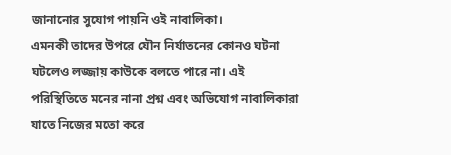জানানোর সুযোগ পায়নি ওই নাবালিকা।
এমনকী তাদের উপরে যৌন নির্যাতনের কোনও ঘটনা ঘটলেও লজ্জায় কাউকে বলতে পারে না। এই পরিস্থিতিতে মনের নানা প্রশ্ন এবং অভিযোগ নাবালিকারা যাতে নিজের মতো করে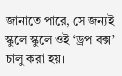জানাতে পারে, সে জন্যই স্কুলে স্কুলে ওই ‘ড্রপ বক্স’ চালু করা হয়।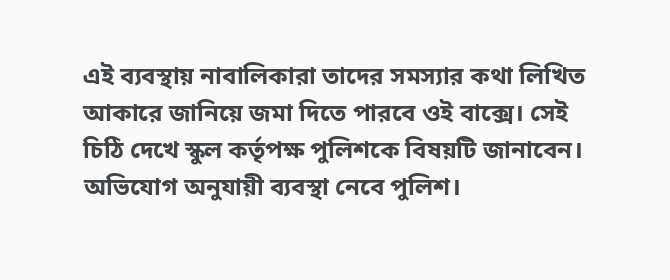এই ব্যবস্থায় নাবালিকারা তাদের সমস্যার কথা লিখিত আকারে জানিয়ে জমা দিতে পারবে ওই বাক্সে। সেই চিঠি দেখে স্কুল কর্তৃপক্ষ পুলিশকে বিষয়টি জানাবেন। অভিযোগ অনুযায়ী ব্যবস্থা নেবে পুলিশ।